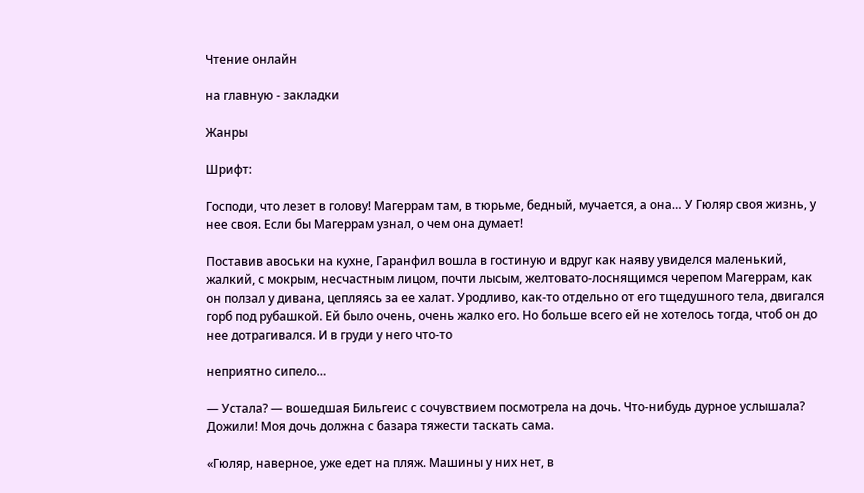Чтение онлайн

на главную - закладки

Жанры

Шрифт:

Господи, что лезет в голову! Магеррам там, в тюрьме, бедный, мучается, а она… У Гюляр своя жизнь, у нее своя. Если бы Магеррам узнал, о чем она думает!

Поставив авоськи на кухне, Гаранфил вошла в гостиную и вдруг как наяву увиделся маленький, жалкий, с мокрым, несчастным лицом, почти лысым, желтовато-лоснящимся черепом Магеррам, как он ползал у дивана, цепляясь за ее халат. Уродливо, как-то отдельно от его тщедушного тела, двигался горб под рубашкой. Ей было очень, очень жалко его. Но больше всего ей не хотелось тогда, чтоб он до нее дотрагивался. И в груди у него что-то

неприятно сипело…

— Устала? — вошедшая Бильгеис с сочувствием посмотрела на дочь. Что-нибудь дурное услышала? Дожили! Моя дочь должна с базара тяжести таскать сама.

«Гюляр, наверное, уже едет на пляж. Машины у них нет, в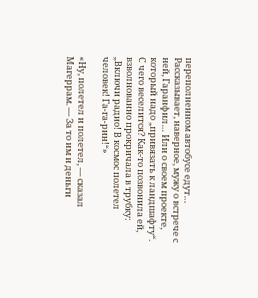переполненном автобусе едут… Рассказывает, наверное, мужу о встрече с ней, Гаранфил… Или о своем проекте, который надо „привязать к ландшафту“. С чего веселится? Как-то позвонила ей, взволнованно прокричала в трубку: „Включи радио! В космос полетел человек! Га-га-рин!“»

«Ну, полетел и полетел, — сказал Магеррам. — За то им и деньги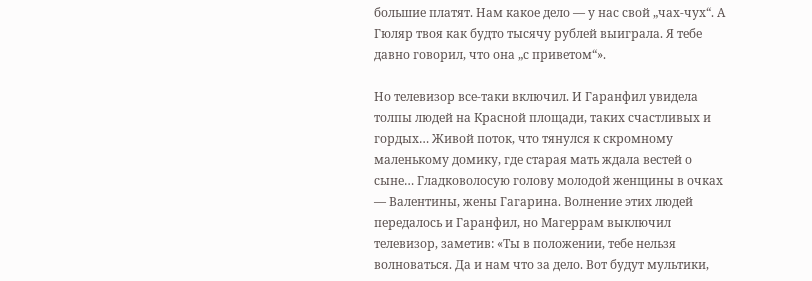большие платят. Нам какое дело — у нас свой „чах-чух“. А Гюляр твоя как будто тысячу рублей выиграла. Я тебе давно говорил, что она „с приветом“».

Но телевизор все-таки включил. И Гаранфил увидела толпы людей на Красной площади, таких счастливых и гордых… Живой поток, что тянулся к скромному маленькому домику, где старая мать ждала вестей о сыне… Гладковолосую голову молодой женщины в очках — Валентины, жены Гагарина. Волнение этих людей передалось и Гаранфил, но Магеррам выключил телевизор, заметив: «Ты в положении, тебе нельзя волноваться. Да и нам что за дело. Вот будут мультики,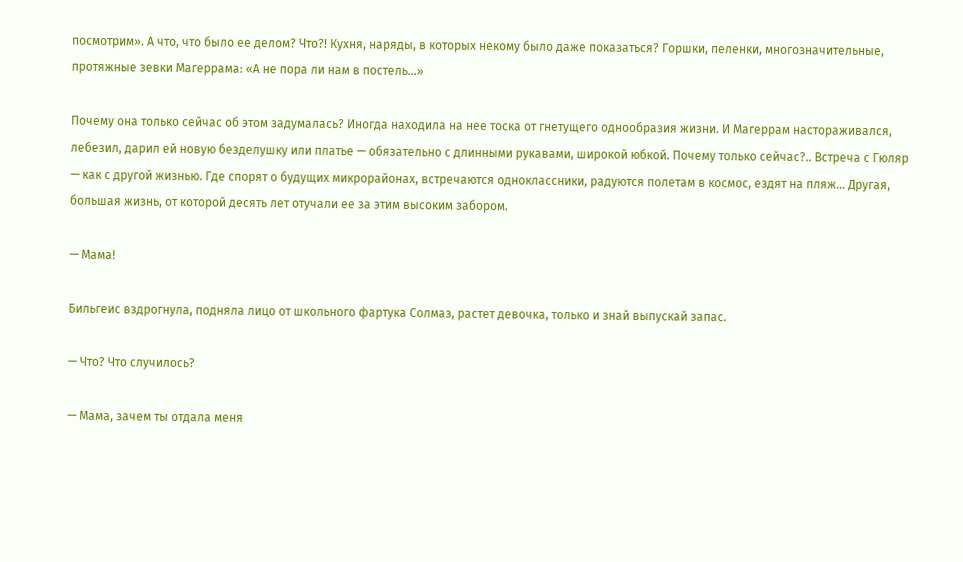посмотрим». А что, что было ее делом? Что?! Кухня, наряды, в которых некому было даже показаться? Горшки, пеленки, многозначительные, протяжные зевки Магеррама: «А не пора ли нам в постель…»

Почему она только сейчас об этом задумалась? Иногда находила на нее тоска от гнетущего однообразия жизни. И Магеррам настораживался, лебезил, дарил ей новую безделушку или платье — обязательно с длинными рукавами, широкой юбкой. Почему только сейчас?.. Встреча с Гюляр — как с другой жизнью. Где спорят о будущих микрорайонах, встречаются одноклассники, радуются полетам в космос, ездят на пляж… Другая, большая жизнь, от которой десять лет отучали ее за этим высоким забором.

— Мама!

Бильгеис вздрогнула, подняла лицо от школьного фартука Солмаз, растет девочка, только и знай выпускай запас.

— Что? Что случилось?

— Мама, зачем ты отдала меня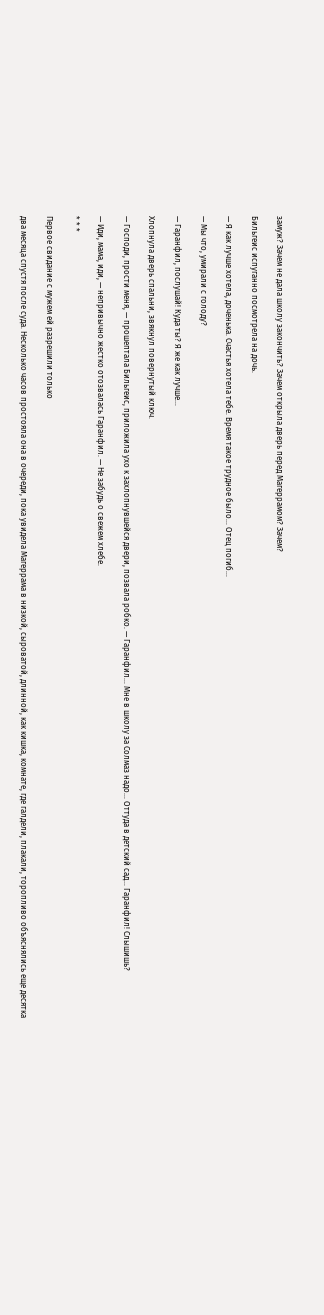замуж? Зачем не дала школу закончить? Зачем открыла дверь перед Магеррамом? Зачем?

Бильгеис испуганно посмотрела на дочь.

— Я как лучше хотела, доченька. Счастья хотела тебе. Время такое трудное было… Отец погиб…

— Мы что, умирали с голоду?

— Гаранфил, послушай! Куда ты? Я же как лучше…

Хлопнула дверь спальни, звякнул повернутый ключ.

— Господи, прости меня, — прошептала Бильгеис, приложила ухо к захлопнувшейся двери, позвала робко. — Гаранфил… Мне в школу за Солмаз надо… Оттуда в детский сад… Гаранфил! Слышишь?

— Иди, мама, иди, — непривычно жестко отозвалась Гаранфил. — Не забудь о свежем хлебе.

* * *

Первое свидание с мужем ей разрешили только

два месяца спустя после суда. Несколько часов простояла она в очереди, пока увидела Магеррама в низкой, сыроватой, длинной, как кишка, комнате, где галдели, плакали, торопливо объяснялись еще десятка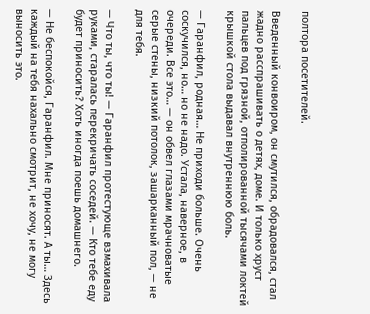полтора посетителей.

Введенный конвоиром, он смутился, обрадовался, стал жадно расспрашивать о детях, доме. И только хруст пальцев под грязной, отполированной тысячами локтей крышкой стола выдавал внутреннюю боль.

— Гаранфил, родная… Не приходи больше. Очень соскучился, но… но не надо. Устала, наверное, в очереди. Все это… — он обвел глазами мрачноватые серые стены, низкий потолок, зашарканный пол, — не для тебя.

— Что ты, что ты! — Гаранфил протестующе взмахивала руками, старалась перекричать соседей. — Кто тебе еду будет приносить? Хоть иногда поешь домашнего.

— Не беспокойся, Гаранфил. Мне приносят. А ты… Здесь каждый на тебя нахально смотрит, не хочу, не могу выносить это.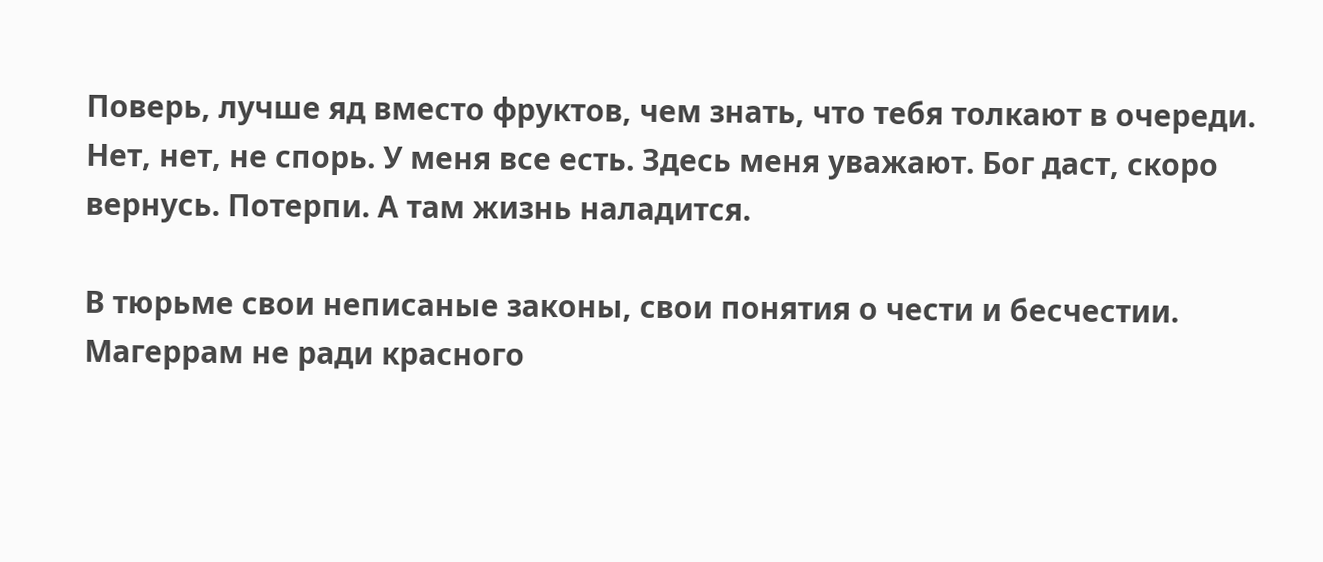Поверь, лучше яд вместо фруктов, чем знать, что тебя толкают в очереди. Нет, нет, не спорь. У меня все есть. Здесь меня уважают. Бог даст, скоро вернусь. Потерпи. А там жизнь наладится.

В тюрьме свои неписаные законы, свои понятия о чести и бесчестии. Магеррам не ради красного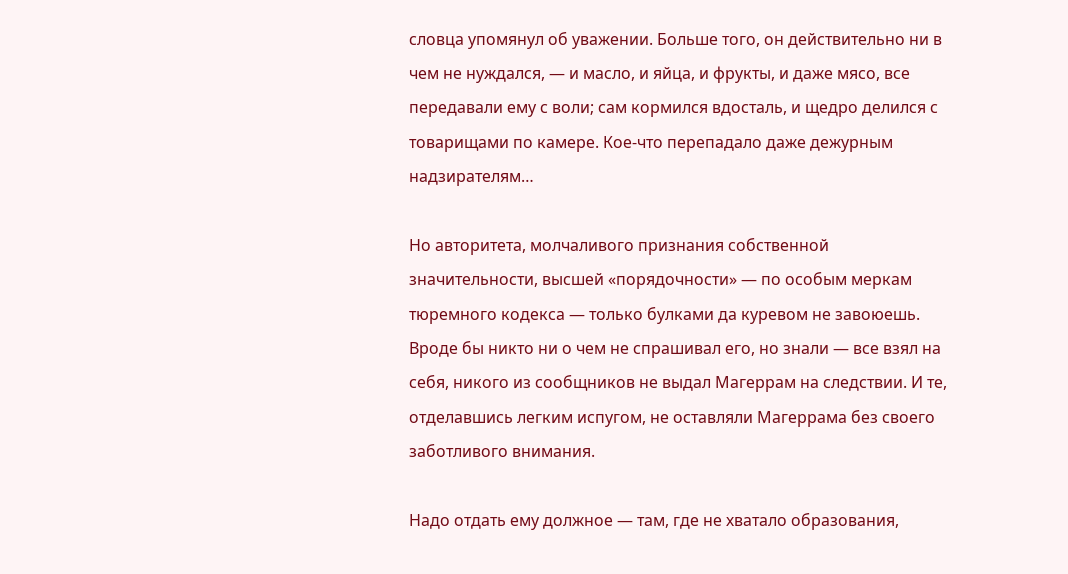словца упомянул об уважении. Больше того, он действительно ни в чем не нуждался, — и масло, и яйца, и фрукты, и даже мясо, все передавали ему с воли; сам кормился вдосталь, и щедро делился с товарищами по камере. Кое-что перепадало даже дежурным надзирателям…

Но авторитета, молчаливого признания собственной значительности, высшей «порядочности» — по особым меркам тюремного кодекса — только булками да куревом не завоюешь. Вроде бы никто ни о чем не спрашивал его, но знали — все взял на себя, никого из сообщников не выдал Магеррам на следствии. И те, отделавшись легким испугом, не оставляли Магеррама без своего заботливого внимания.

Надо отдать ему должное — там, где не хватало образования,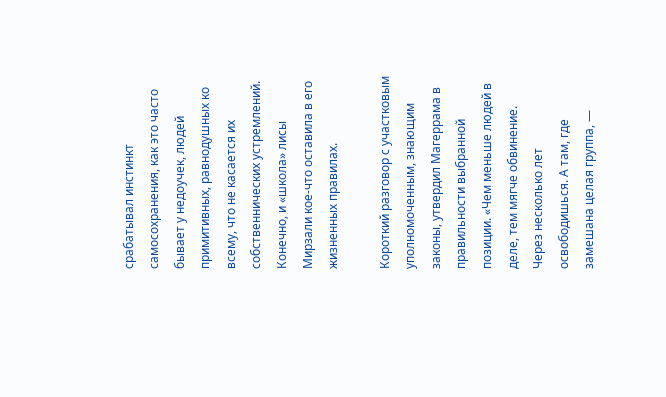срабатывал инстинкт самосохранения, как это часто бывает у недоучек, людей примитивных, равнодушных ко всему, что не касается их собственнических устремлений. Конечно, и «школа» лисы Мирзали кое-что оставила в его жизненных правилах.

Короткий разговор с участковым уполномоченным, знающим законы, утвердил Магеррама в правильности выбранной позиции. «Чем меньше людей в деле, тем мягче обвинение. Через несколько лет освободишься. А там, где замешана целая группа, —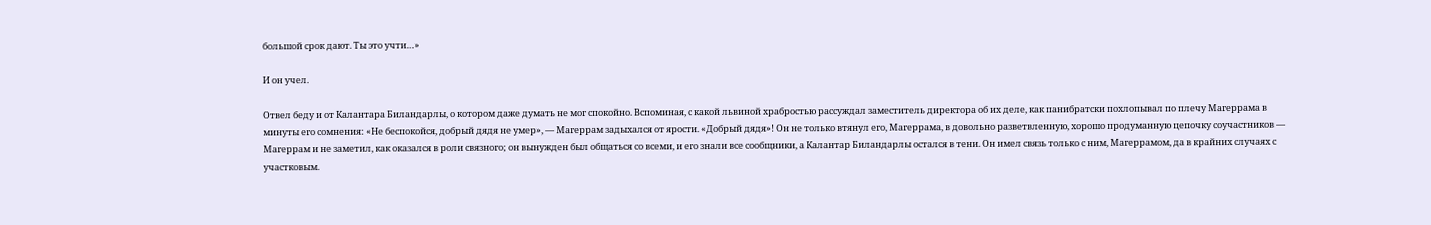большой срок дают. Ты это учти…»

И он учел.

Отвел беду и от Калантара Биландарлы, о котором даже думать не мог спокойно. Вспоминая, с какой львиной храбростью рассуждал заместитель директора об их деле, как панибратски похлопывал по плечу Магеррама в минуты его сомнения: «Не беспокойся, добрый дядя не умер», — Магеррам задыхался от ярости. «Добрый дядя»! Он не только втянул его, Магеррама, в довольно разветвленную, хорошо продуманную цепочку соучастников — Магеррам и не заметил, как оказался в роли связного; он вынужден был общаться со всеми, и его знали все сообщники, а Калантар Биландарлы остался в тени. Он имел связь только с ним, Магеррамом, да в крайних случаях с участковым.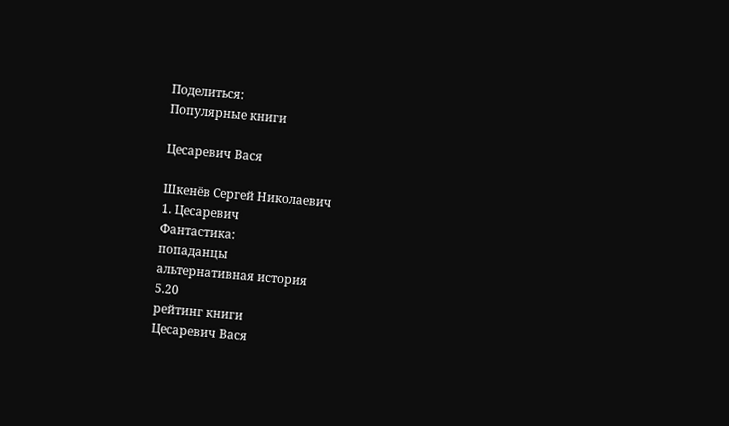Поделиться:
Популярные книги

Цесаревич Вася

Шкенёв Сергей Николаевич
1. Цесаревич
Фантастика:
попаданцы
альтернативная история
5.20
рейтинг книги
Цесаревич Вася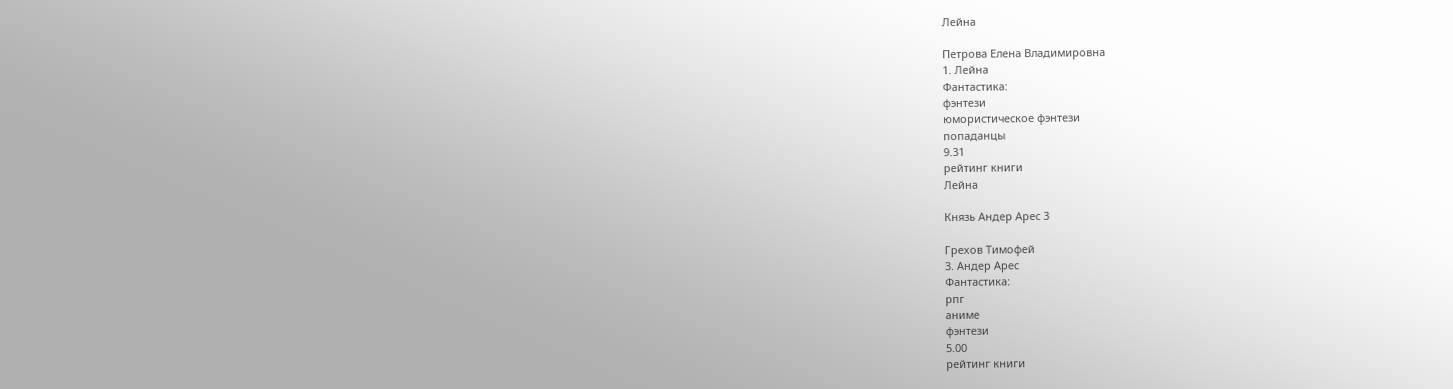Лейна

Петрова Елена Владимировна
1. Лейна
Фантастика:
фэнтези
юмористическое фэнтези
попаданцы
9.31
рейтинг книги
Лейна

Князь Андер Арес 3

Грехов Тимофей
3. Андер Арес
Фантастика:
рпг
аниме
фэнтези
5.00
рейтинг книги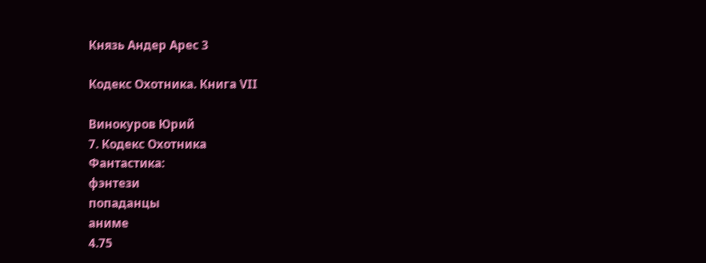Князь Андер Арес 3

Кодекс Охотника. Книга VII

Винокуров Юрий
7. Кодекс Охотника
Фантастика:
фэнтези
попаданцы
аниме
4.75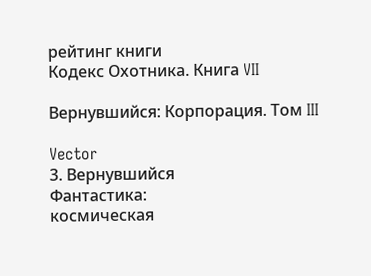рейтинг книги
Кодекс Охотника. Книга VII

Вернувшийся: Корпорация. Том III

Vector
3. Вернувшийся
Фантастика:
космическая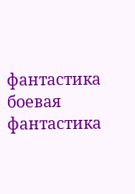фантастика
боевая фантастика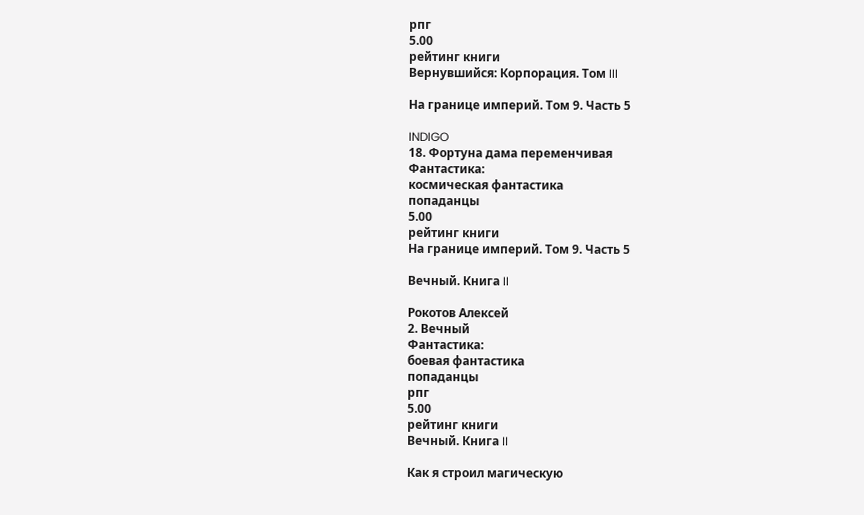рпг
5.00
рейтинг книги
Вернувшийся: Корпорация. Том III

На границе империй. Том 9. Часть 5

INDIGO
18. Фортуна дама переменчивая
Фантастика:
космическая фантастика
попаданцы
5.00
рейтинг книги
На границе империй. Том 9. Часть 5

Вечный. Книга II

Рокотов Алексей
2. Вечный
Фантастика:
боевая фантастика
попаданцы
рпг
5.00
рейтинг книги
Вечный. Книга II

Как я строил магическую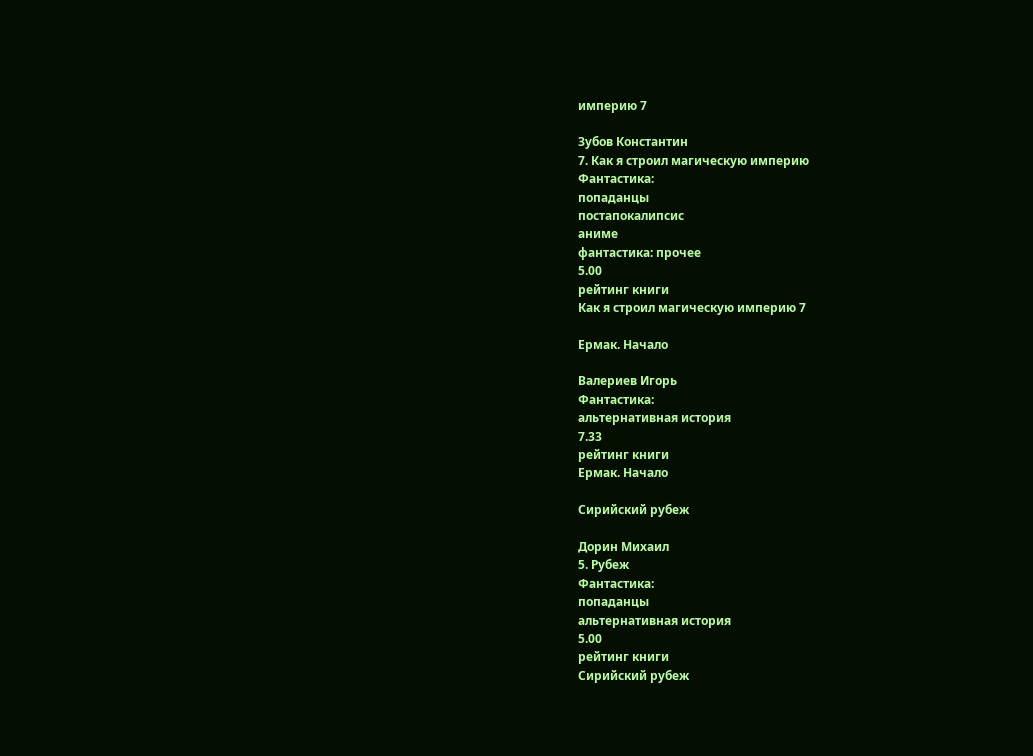империю 7

Зубов Константин
7. Как я строил магическую империю
Фантастика:
попаданцы
постапокалипсис
аниме
фантастика: прочее
5.00
рейтинг книги
Как я строил магическую империю 7

Ермак. Начало

Валериев Игорь
Фантастика:
альтернативная история
7.33
рейтинг книги
Ермак. Начало

Сирийский рубеж

Дорин Михаил
5. Рубеж
Фантастика:
попаданцы
альтернативная история
5.00
рейтинг книги
Сирийский рубеж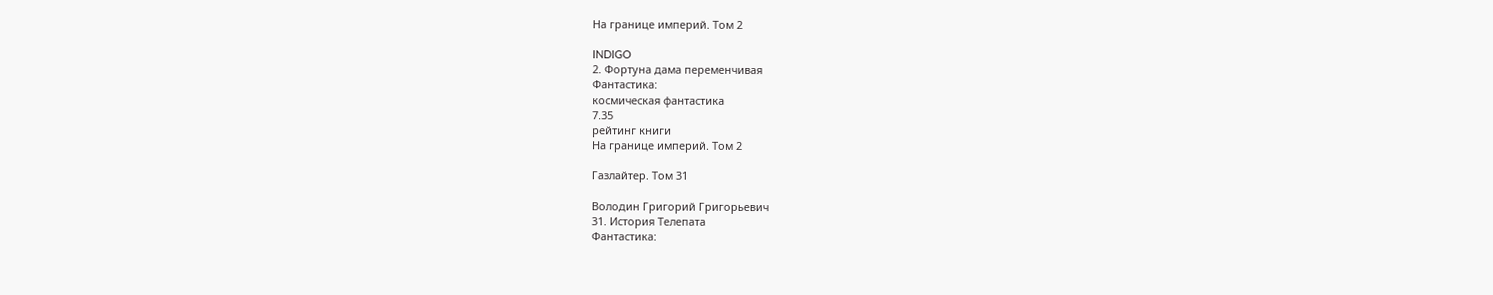На границе империй. Том 2

INDIGO
2. Фортуна дама переменчивая
Фантастика:
космическая фантастика
7.35
рейтинг книги
На границе империй. Том 2

Газлайтер. Том 31

Володин Григорий Григорьевич
31. История Телепата
Фантастика: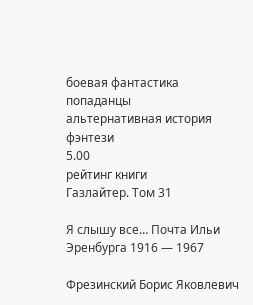боевая фантастика
попаданцы
альтернативная история
фэнтези
5.00
рейтинг книги
Газлайтер. Том 31

Я слышу все… Почта Ильи Эренбурга 1916 — 1967

Фрезинский Борис Яковлевич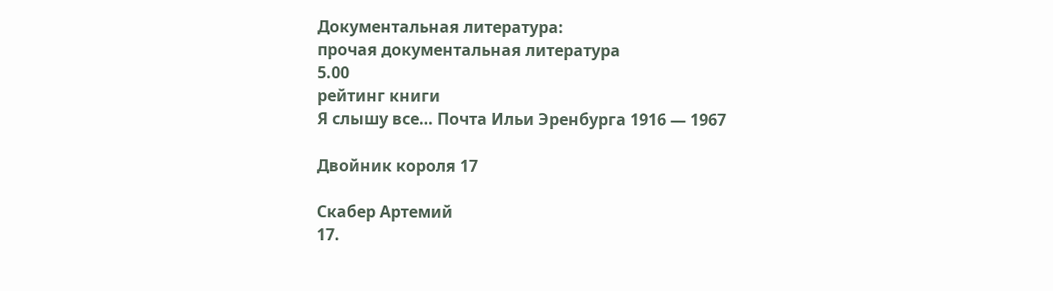Документальная литература:
прочая документальная литература
5.00
рейтинг книги
Я слышу все… Почта Ильи Эренбурга 1916 — 1967

Двойник короля 17

Скабер Артемий
17.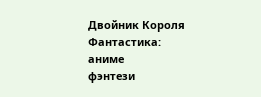Двойник Короля
Фантастика:
аниме
фэнтези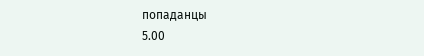попаданцы
5.00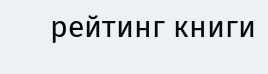рейтинг книги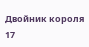Двойник короля 17